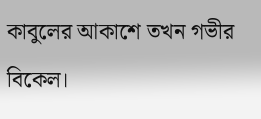কাবুলের আকাশে তখন গভীর বিকেল।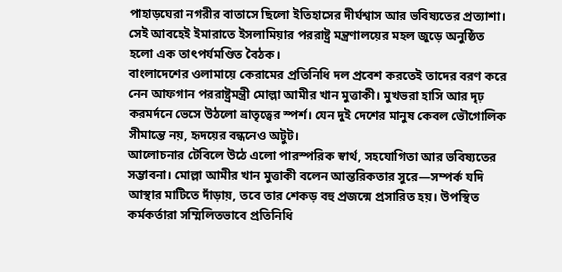পাহাড়ঘেরা নগরীর বাতাসে ছিলো ইতিহাসের দীর্ঘশ্বাস আর ভবিষ্যতের প্রত্যাশা। সেই আবহেই ইমারাতে ইসলামিয়ার পররাষ্ট্র মন্ত্রণালয়ের মহল জুড়ে অনুষ্ঠিত হলো এক তাৎপর্যমণ্ডিত বৈঠক।
বাংলাদেশের ওলামায়ে কেরামের প্রতিনিধি দল প্রবেশ করতেই তাদের বরণ করে নেন আফগান পররাষ্ট্রমন্ত্রী মোল্লা আমীর খান মুত্তাকী। মুখভরা হাসি আর দৃঢ় করমর্দনে ভেসে উঠলো ভ্রাতৃত্বের স্পর্শ। যেন দুই দেশের মানুষ কেবল ভৌগোলিক সীমান্তে নয়, হৃদয়ের বন্ধনেও অটুট।
আলোচনার টেবিলে উঠে এলো পারস্পরিক স্বার্থ, সহযোগিতা আর ভবিষ্যতের সম্ভাবনা। মোল্লা আমীর খান মুত্তাকী বলেন আন্তরিকতার সুরে—সম্পর্ক যদি আস্থার মাটিতে দাঁড়ায়, তবে তার শেকড় বহু প্রজন্মে প্রসারিত হয়। উপস্থিত কর্মকর্তারা সম্মিলিতভাবে প্রতিনিধি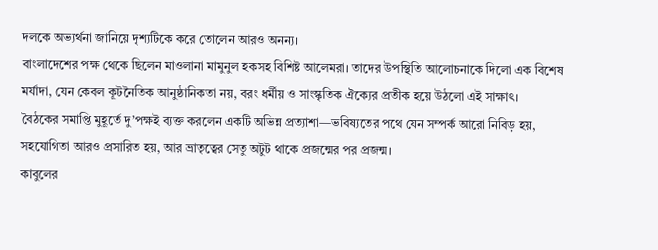দলকে অভ্যর্থনা জানিয়ে দৃশ্যটিকে করে তোলেন আরও অনন্য।
বাংলাদেশের পক্ষ থেকে ছিলেন মাওলানা মামুনুল হকসহ বিশিষ্ট আলেমরা। তাদের উপস্থিতি আলোচনাকে দিলো এক বিশেষ মর্যাদা, যেন কেবল কূটনৈতিক আনুষ্ঠানিকতা নয়, বরং ধর্মীয় ও সাংস্কৃতিক ঐক্যের প্রতীক হয়ে উঠলো এই সাক্ষাৎ।
বৈঠকের সমাপ্তি মুহূর্তে দু’পক্ষই ব্যক্ত করলেন একটি অভিন্ন প্রত্যাশা—ভবিষ্যতের পথে যেন সম্পর্ক আরো নিবিড় হয়, সহযোগিতা আরও প্রসারিত হয়, আর ভ্রাতৃত্বের সেতু অটুট থাকে প্রজন্মের পর প্রজন্ম।
কাবুলের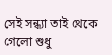সেই সন্ধ্যা তাই থেকে গেলো শুধু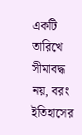একটি তারিখে সীমাবদ্ধ নয়, বরং ইতিহাসের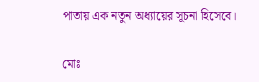পাতায় এক নতুন অধ্যায়ের সূচনা হিসেবে।

মোঃ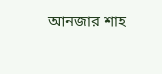আনজার শাহ